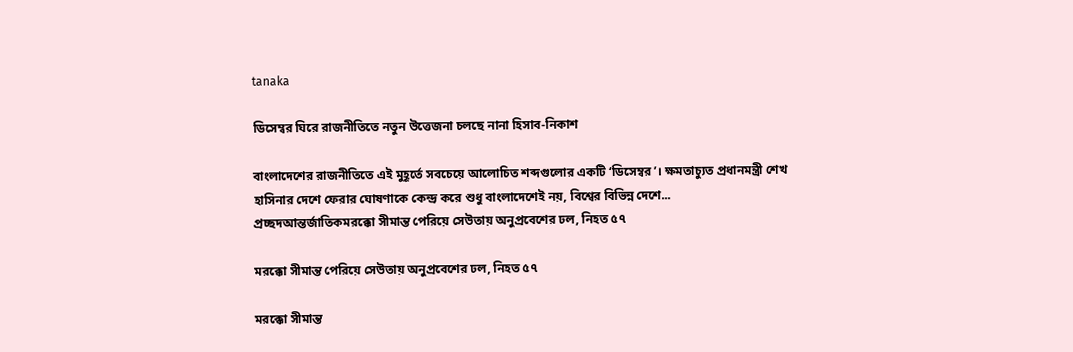tanaka

ডিসেম্বর ঘিরে রাজনীতিতে নতুন উত্তেজনা চলছে নানা হিসাব-নিকাশ

বাংলাদেশের রাজনীতিতে এই মুহূর্তে সবচেয়ে আলোচিত শব্দগুলোর একটি ‘ডিসেম্বর’। ক্ষমতাচ্যুত প্রধানমন্ত্রী শেখ হাসিনার দেশে ফেরার ঘোষণাকে কেন্দ্র করে শুধু বাংলাদেশেই নয়, বিশ্বের বিভিন্ন দেশে...
প্রচ্ছদআন্তর্জাতিকমরক্কো সীমান্ত পেরিয়ে সেউতায় অনুপ্রবেশের ঢল, নিহত ৫৭

মরক্কো সীমান্ত পেরিয়ে সেউতায় অনুপ্রবেশের ঢল, নিহত ৫৭

মরক্কো সীমান্ত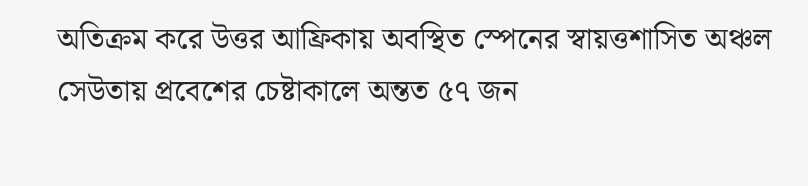অতিক্রম করে উত্তর আফ্রিকায় অবস্থিত স্পেনের স্বায়ত্তশাসিত অঞ্চল সেউতায় প্রবেশের চেষ্টাকালে অন্তত ৫৭ জন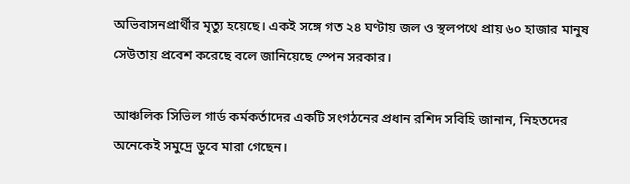অভিবাসনপ্রার্থীর মৃত্যু হয়েছে। একই সঙ্গে গত ২৪ ঘণ্টায় জল ও স্থলপথে প্রায় ৬০ হাজার মানুষ সেউতায় প্রবেশ করেছে বলে জানিয়েছে স্পেন সরকার।

আঞ্চলিক সিভিল গার্ড কর্মকর্তাদের একটি সংগঠনের প্রধান রশিদ সবিহি জানান, নিহতদের অনেকেই সমুদ্রে ডুবে মারা গেছেন।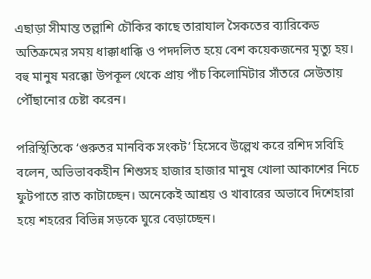এছাড়া সীমান্ত তল্লাশি চৌকির কাছে তারাযাল সৈকতের ব্যারিকেড অতিক্রমের সময় ধাক্কাধাক্কি ও পদদলিত হয়ে বেশ কয়েকজনের মৃত্যু হয়। বহু মানুষ মরক্কো উপকূল থেকে প্রায় পাঁচ কিলোমিটার সাঁতরে সেউতায় পৌঁছানোর চেষ্টা করেন।

পরিস্থিতিকে ‘গুরুতর মানবিক সংকট’ হিসেবে উল্লেখ করে রশিদ সবিহি বলেন, অভিভাবকহীন শিশুসহ হাজার হাজার মানুষ খোলা আকাশের নিচে ফুটপাতে রাত কাটাচ্ছেন। অনেকেই আশ্রয় ও খাবারের অভাবে দিশেহারা হয়ে শহরের বিভিন্ন সড়কে ঘুরে বেড়াচ্ছেন।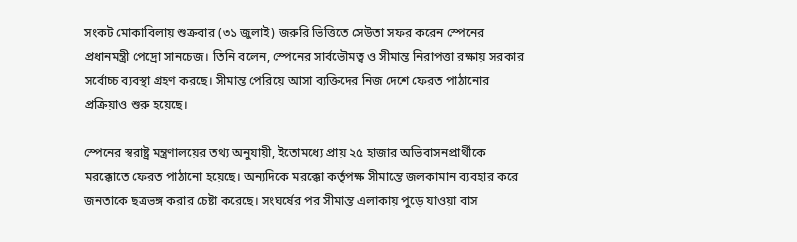সংকট মোকাবিলায় শুক্রবার (৩১ জুলাই) জরুরি ভিত্তিতে সেউতা সফর করেন স্পেনের প্রধানমন্ত্রী পেদ্রো সানচেজ। তিনি বলেন, স্পেনের সার্বভৌমত্ব ও সীমান্ত নিরাপত্তা রক্ষায় সরকার সর্বোচ্চ ব্যবস্থা গ্রহণ করছে। সীমান্ত পেরিয়ে আসা ব্যক্তিদের নিজ দেশে ফেরত পাঠানোর প্রক্রিয়াও শুরু হয়েছে।

স্পেনের স্বরাষ্ট্র মন্ত্রণালয়ের তথ্য অনুযায়ী, ইতোমধ্যে প্রায় ২৫ হাজার অভিবাসনপ্রার্থীকে মরক্কোতে ফেরত পাঠানো হয়েছে। অন্যদিকে মরক্কো কর্তৃপক্ষ সীমান্তে জলকামান ব্যবহার করে জনতাকে ছত্রভঙ্গ করার চেষ্টা করেছে। সংঘর্ষের পর সীমান্ত এলাকায় পুড়ে যাওয়া বাস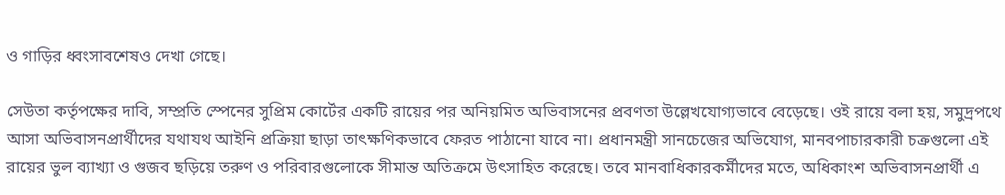ও গাড়ির ধ্বংসাবশেষও দেখা গেছে।

সেউতা কর্তৃপক্ষের দাবি, সম্প্রতি স্পেনের সুপ্রিম কোর্টের একটি রায়ের পর অনিয়মিত অভিবাসনের প্রবণতা উল্লেখযোগ্যভাবে বেড়েছে। ওই রায়ে বলা হয়, সমুদ্রপথে আসা অভিবাসনপ্রার্থীদের যথাযথ আইনি প্রক্রিয়া ছাড়া তাৎক্ষণিকভাবে ফেরত পাঠানো যাবে না। প্রধানমন্ত্রী সানচেজের অভিযোগ, মানবপাচারকারী চক্রগুলো এই রায়ের ভুল ব্যাখ্যা ও গুজব ছড়িয়ে তরুণ ও পরিবারগুলোকে সীমান্ত অতিক্রমে উৎসাহিত করেছে। তবে মানবাধিকারকর্মীদের মতে, অধিকাংশ অভিবাসনপ্রার্থী এ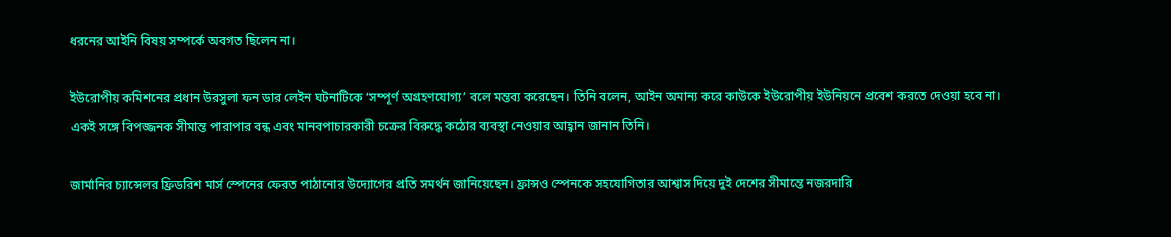ধরনের আইনি বিষয় সম্পর্কে অবগত ছিলেন না।

ইউরোপীয় কমিশনের প্রধান উরসুলা ফন ডার লেইন ঘটনাটিকে ‘সম্পূর্ণ অগ্রহণযোগ্য’ বলে মন্তব্য করেছেন। তিনি বলেন, আইন অমান্য করে কাউকে ইউরোপীয় ইউনিয়নে প্রবেশ করতে দেওয়া হবে না। একই সঙ্গে বিপজ্জনক সীমান্ত পারাপার বন্ধ এবং মানবপাচারকারী চক্রের বিরুদ্ধে কঠোর ব্যবস্থা নেওয়ার আহ্বান জানান তিনি।

জার্মানির চ্যান্সেলর ফ্রিডরিশ মার্স স্পেনের ফেরত পাঠানোর উদ্যোগের প্রতি সমর্থন জানিয়েছেন। ফ্রান্সও স্পেনকে সহযোগিতার আশ্বাস দিয়ে দুই দেশের সীমান্তে নজরদারি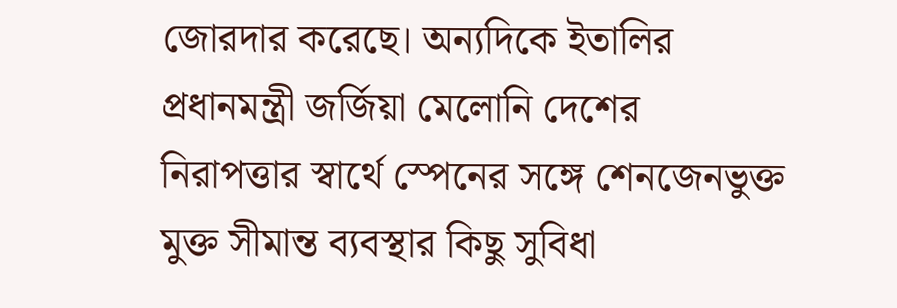জোরদার করেছে। অন্যদিকে ইতালির প্রধানমন্ত্রী জর্জিয়া মেলোনি দেশের নিরাপত্তার স্বার্থে স্পেনের সঙ্গে শেনজেনভুক্ত মুক্ত সীমান্ত ব্যবস্থার কিছু সুবিধা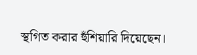স্থগিত করার হুঁশিয়ারি দিয়েছেন।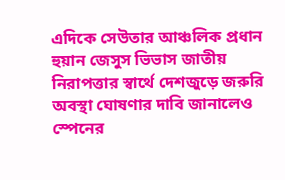এদিকে সেউতার আঞ্চলিক প্রধান হুয়ান জেসুস ভিভাস জাতীয় নিরাপত্তার স্বার্থে দেশজুড়ে জরুরি অবস্থা ঘোষণার দাবি জানালেও স্পেনের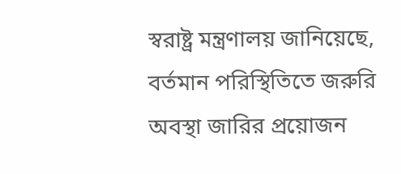স্বরাষ্ট্র মন্ত্রণালয় জানিয়েছে, বর্তমান পরিস্থিতিতে জরুরি অবস্থা জারির প্রয়োজন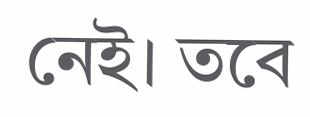নেই। তবে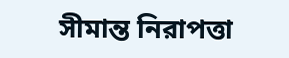সীমান্ত নিরাপত্তা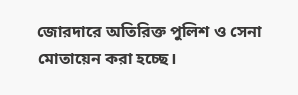জোরদারে অতিরিক্ত পুলিশ ও সেনা মোতায়েন করা হচ্ছে।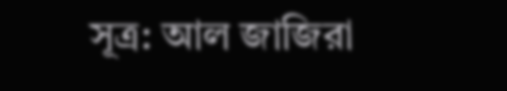সূত্র: আল জাজিরা